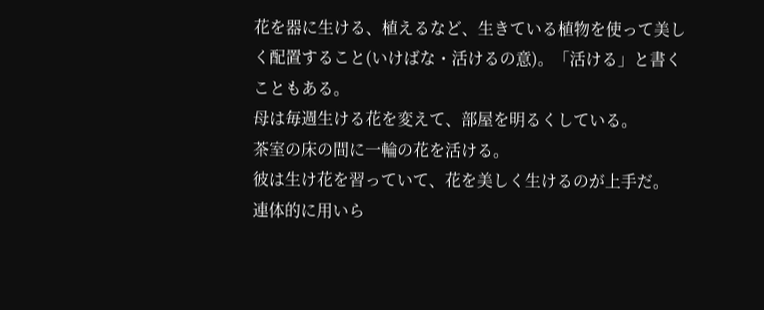花を器に生ける、植えるなど、生きている植物を使って美しく配置すること(いけばな・活けるの意)。「活ける」と書くこともある。
母は毎週生ける花を変えて、部屋を明るくしている。
茶室の床の間に一輪の花を活ける。
彼は生け花を習っていて、花を美しく生けるのが上手だ。
連体的に用いら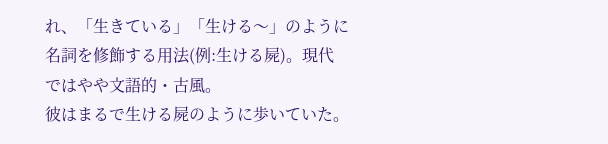れ、「生きている」「生ける〜」のように名詞を修飾する用法(例:生ける屍)。現代ではやや文語的・古風。
彼はまるで生ける屍のように歩いていた。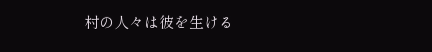村の人々は彼を生ける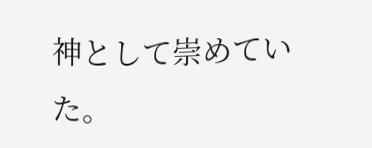神として崇めていた。